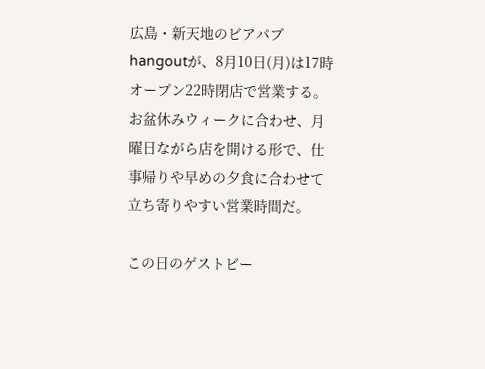広島・新天地のビアパブhangoutが、8月10日(月)は17時オープン22時閉店で営業する。お盆休みウィークに合わせ、月曜日ながら店を開ける形で、仕事帰りや早めの夕食に合わせて立ち寄りやすい営業時間だ。

この日のゲストビー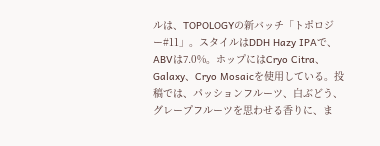ルは、TOPOLOGYの新バッチ「トポロジー#11」。スタイルはDDH Hazy IPAで、ABVは7.0%。ホップにはCryo Citra、Galaxy、Cryo Mosaicを使用している。投稿では、パッションフルーツ、白ぶどう、グレープフルーツを思わせる香りに、ま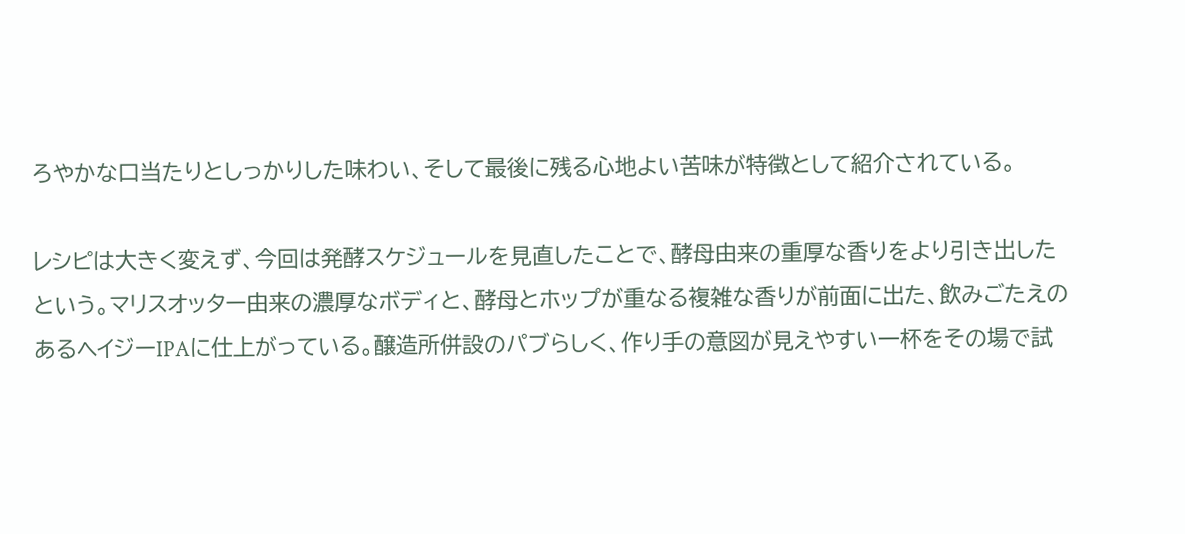ろやかな口当たりとしっかりした味わい、そして最後に残る心地よい苦味が特徴として紹介されている。

レシピは大きく変えず、今回は発酵スケジュールを見直したことで、酵母由来の重厚な香りをより引き出したという。マリスオッター由来の濃厚なボディと、酵母とホップが重なる複雑な香りが前面に出た、飲みごたえのあるヘイジーIPAに仕上がっている。醸造所併設のパブらしく、作り手の意図が見えやすい一杯をその場で試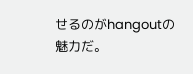せるのがhangoutの魅力だ。